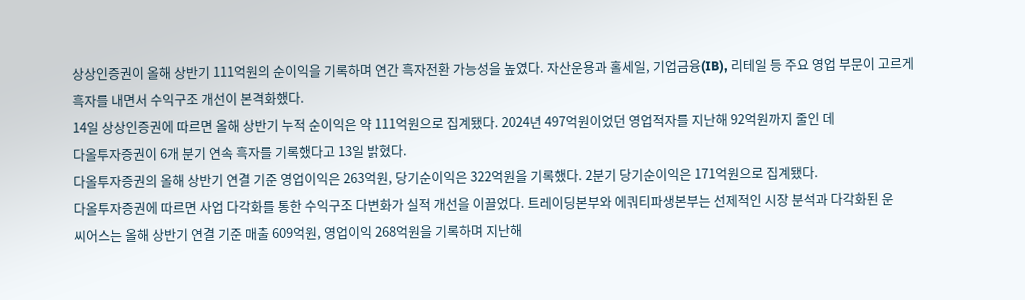상상인증권이 올해 상반기 111억원의 순이익을 기록하며 연간 흑자전환 가능성을 높였다. 자산운용과 홀세일, 기업금융(IB), 리테일 등 주요 영업 부문이 고르게 흑자를 내면서 수익구조 개선이 본격화했다.
14일 상상인증권에 따르면 올해 상반기 누적 순이익은 약 111억원으로 집계됐다. 2024년 497억원이었던 영업적자를 지난해 92억원까지 줄인 데
다올투자증권이 6개 분기 연속 흑자를 기록했다고 13일 밝혔다.
다올투자증권의 올해 상반기 연결 기준 영업이익은 263억원, 당기순이익은 322억원을 기록했다. 2분기 당기순이익은 171억원으로 집계됐다.
다올투자증권에 따르면 사업 다각화를 통한 수익구조 다변화가 실적 개선을 이끌었다. 트레이딩본부와 에쿼티파생본부는 선제적인 시장 분석과 다각화된 운
씨어스는 올해 상반기 연결 기준 매출 609억원, 영업이익 268억원을 기록하며 지난해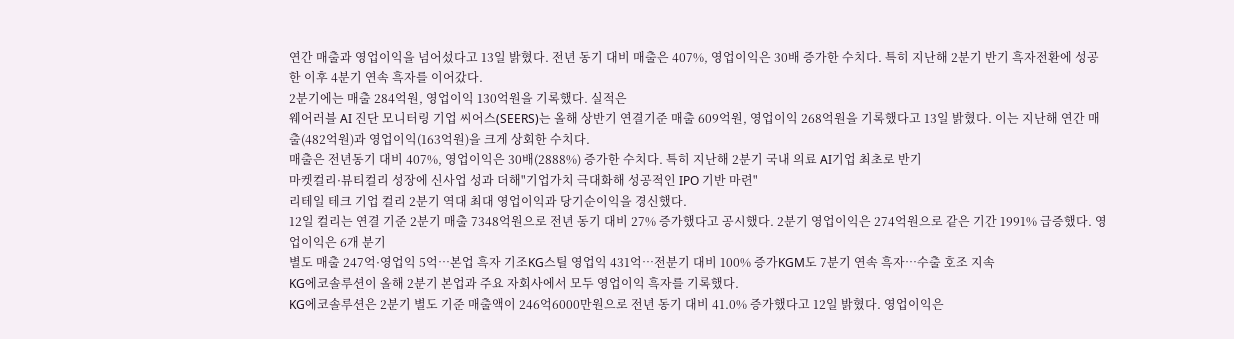연간 매출과 영업이익을 넘어섰다고 13일 밝혔다. 전년 동기 대비 매출은 407%, 영업이익은 30배 증가한 수치다. 특히 지난해 2분기 반기 흑자전환에 성공한 이후 4분기 연속 흑자를 이어갔다.
2분기에는 매출 284억원, 영업이익 130억원을 기록했다. 실적은
웨어러블 AI 진단 모니터링 기업 씨어스(SEERS)는 올해 상반기 연결기준 매출 609억원, 영업이익 268억원을 기록했다고 13일 밝혔다. 이는 지난해 연간 매출(482억원)과 영업이익(163억원)을 크게 상회한 수치다.
매출은 전년동기 대비 407%, 영업이익은 30배(2888%) 증가한 수치다. 특히 지난해 2분기 국내 의료 AI기업 최초로 반기
마켓컬리·뷰티컬리 성장에 신사업 성과 더해"기업가치 극대화해 성공적인 IPO 기반 마련"
리테일 테크 기업 컬리 2분기 역대 최대 영업이익과 당기순이익을 경신했다.
12일 컬리는 연결 기준 2분기 매출 7348억원으로 전년 동기 대비 27% 증가했다고 공시했다. 2분기 영업이익은 274억원으로 같은 기간 1991% 급증했다. 영업이익은 6개 분기
별도 매출 247억·영업익 5억…본업 흑자 기조KG스틸 영업익 431억…전분기 대비 100% 증가KGM도 7분기 연속 흑자…수출 호조 지속
KG에코솔루션이 올해 2분기 본업과 주요 자회사에서 모두 영업이익 흑자를 기록했다.
KG에코솔루션은 2분기 별도 기준 매출액이 246억6000만원으로 전년 동기 대비 41.0% 증가했다고 12일 밝혔다. 영업이익은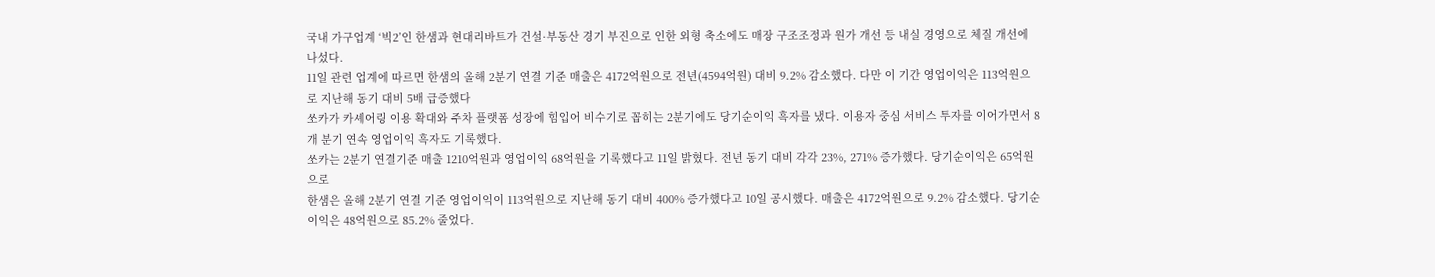국내 가구업계 ‘빅2’인 한샘과 현대리바트가 건설·부동산 경기 부진으로 인한 외형 축소에도 매장 구조조정과 원가 개선 등 내실 경영으로 체질 개선에 나섰다.
11일 관련 업계에 따르면 한샘의 올해 2분기 연결 기준 매출은 4172억원으로 전년(4594억원) 대비 9.2% 감소했다. 다만 이 기간 영업이익은 113억원으로 지난해 동기 대비 5배 급증했다
쏘카가 카셰어링 이용 확대와 주차 플랫폼 성장에 힘입어 비수기로 꼽히는 2분기에도 당기순이익 흑자를 냈다. 이용자 중심 서비스 투자를 이어가면서 8개 분기 연속 영업이익 흑자도 기록했다.
쏘카는 2분기 연결기준 매출 1210억원과 영업이익 68억원을 기록했다고 11일 밝혔다. 전년 동기 대비 각각 23%, 271% 증가했다. 당기순이익은 65억원으로
한샘은 올해 2분기 연결 기준 영업이익이 113억원으로 지난해 동기 대비 400% 증가했다고 10일 공시했다. 매출은 4172억원으로 9.2% 감소했다. 당기순이익은 48억원으로 85.2% 줄었다.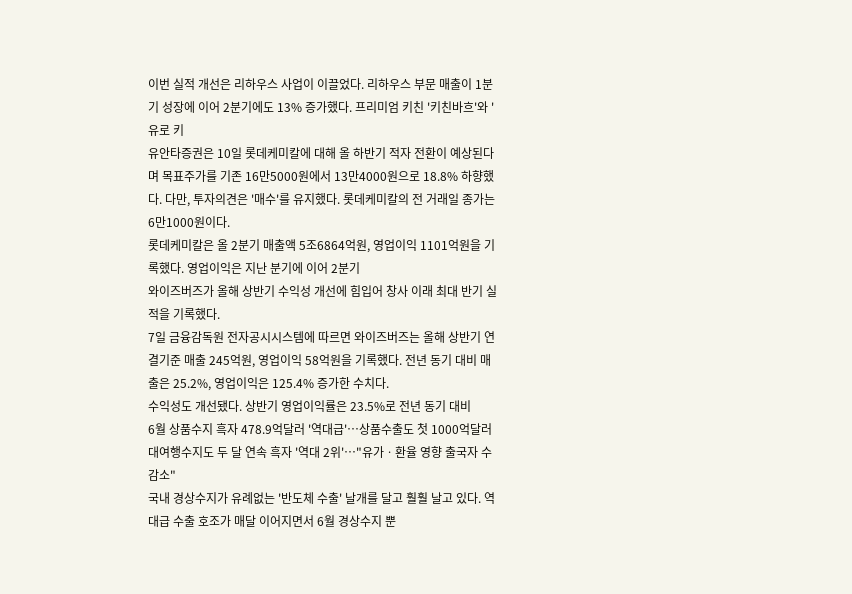이번 실적 개선은 리하우스 사업이 이끌었다. 리하우스 부문 매출이 1분기 성장에 이어 2분기에도 13% 증가했다. 프리미엄 키친 '키친바흐'와 '유로 키
유안타증권은 10일 롯데케미칼에 대해 올 하반기 적자 전환이 예상된다며 목표주가를 기존 16만5000원에서 13만4000원으로 18.8% 하향했다. 다만, 투자의견은 '매수'를 유지했다. 롯데케미칼의 전 거래일 종가는 6만1000원이다.
롯데케미칼은 올 2분기 매출액 5조6864억원, 영업이익 1101억원을 기록했다. 영업이익은 지난 분기에 이어 2분기
와이즈버즈가 올해 상반기 수익성 개선에 힘입어 창사 이래 최대 반기 실적을 기록했다.
7일 금융감독원 전자공시시스템에 따르면 와이즈버즈는 올해 상반기 연결기준 매출 245억원, 영업이익 58억원을 기록했다. 전년 동기 대비 매출은 25.2%, 영업이익은 125.4% 증가한 수치다.
수익성도 개선됐다. 상반기 영업이익률은 23.5%로 전년 동기 대비
6월 상품수지 흑자 478.9억달러 '역대급'⋯상품수출도 첫 1000억달러대여행수지도 두 달 연속 흑자 '역대 2위'⋯"유가ㆍ환율 영향 출국자 수 감소"
국내 경상수지가 유례없는 '반도체 수출' 날개를 달고 훨훨 날고 있다. 역대급 수출 호조가 매달 이어지면서 6월 경상수지 뿐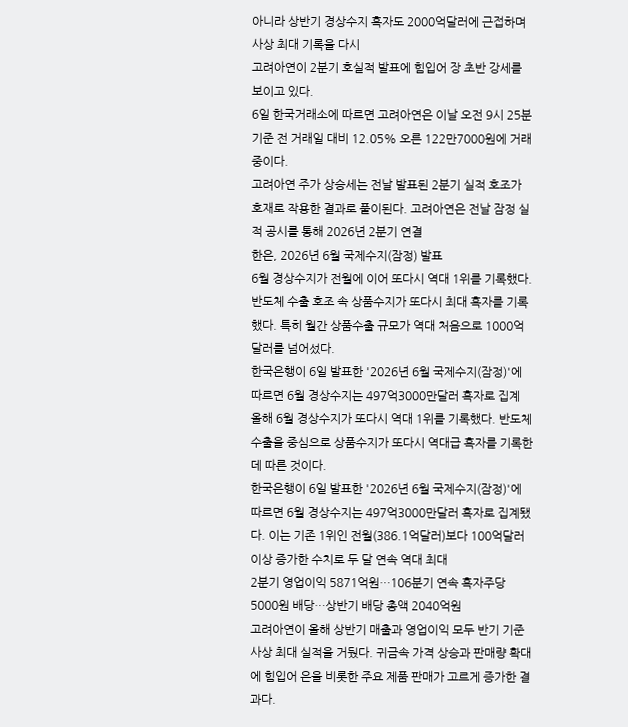아니라 상반기 경상수지 흑자도 2000억달러에 근접하며 사상 최대 기록을 다시
고려아연이 2분기 호실적 발표에 힘입어 장 초반 강세를 보이고 있다.
6일 한국거래소에 따르면 고려아연은 이날 오전 9시 25분 기준 전 거래일 대비 12.05% 오른 122만7000원에 거래 중이다.
고려아연 주가 상승세는 전날 발표된 2분기 실적 호조가 호재로 작용한 결과로 풀이된다. 고려아연은 전날 잠정 실적 공시를 통해 2026년 2분기 연결
한은, 2026년 6월 국제수지(잠정) 발표
6월 경상수지가 전월에 이어 또다시 역대 1위를 기록했다. 반도체 수출 호조 속 상품수지가 또다시 최대 흑자를 기록했다. 특히 월간 상품수출 규모가 역대 처음으로 1000억달러를 넘어섰다.
한국은행이 6일 발표한 '2026년 6월 국제수지(잠정)'에 따르면 6월 경상수지는 497억3000만달러 흑자로 집계
올해 6월 경상수지가 또다시 역대 1위를 기록했다. 반도체 수출을 중심으로 상품수지가 또다시 역대급 흑자를 기록한 데 따른 것이다.
한국은행이 6일 발표한 '2026년 6월 국제수지(잠정)'에 따르면 6월 경상수지는 497억3000만달러 흑자로 집계됐다. 이는 기존 1위인 전월(386.1억달러)보다 100억달러 이상 증가한 수치로 두 달 연속 역대 최대
2분기 영업이익 5871억원…106분기 연속 흑자주당 5000원 배당…상반기 배당 총액 2040억원
고려아연이 올해 상반기 매출과 영업이익 모두 반기 기준 사상 최대 실적을 거뒀다. 귀금속 가격 상승과 판매량 확대에 힘입어 은을 비롯한 주요 제품 판매가 고르게 증가한 결과다.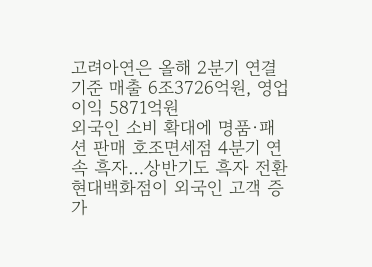고려아연은 올해 2분기 연결 기준 매출 6조3726억원, 영업이익 5871억원
외국인 소비 확대에 명품·패션 판매 호조면세점 4분기 연속 흑자…상반기도 흑자 전환
현대백화점이 외국인 고객 증가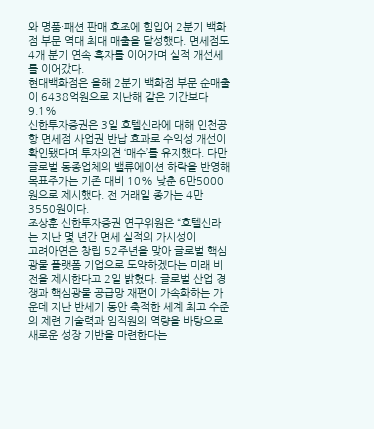와 명품·패션 판매 호조에 힘입어 2분기 백화점 부문 역대 최대 매출을 달성했다. 면세점도 4개 분기 연속 흑자를 이어가며 실적 개선세를 이어갔다.
현대백화점은 올해 2분기 백화점 부문 순매출이 6438억원으로 지난해 같은 기간보다 9.1%
신한투자증권은 3일 호텔신라에 대해 인천공항 면세점 사업권 반납 효과로 수익성 개선이 확인됐다며 투자의견 ‘매수’를 유지했다. 다만 글로벌 동종업체의 밸류에이션 하락을 반영해 목표주가는 기존 대비 10% 낮춘 6만5000원으로 제시했다. 전 거래일 종가는 4만3550원이다.
조상훈 신한투자증권 연구위원은 “호텔신라는 지난 몇 년간 면세 실적의 가시성이
고려아연은 창립 52주년을 맞아 글로벌 핵심광물 플랫폼 기업으로 도약하겠다는 미래 비전을 제시한다고 2일 밝혔다. 글로벌 산업 경쟁과 핵심광물 공급망 재편이 가속화하는 가운데 지난 반세기 동안 축적한 세계 최고 수준의 제련 기술력과 임직원의 역량을 바탕으로 새로운 성장 기반을 마련한다는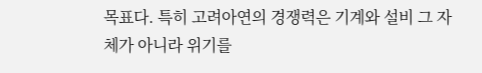목표다. 특히 고려아연의 경쟁력은 기계와 설비 그 자체가 아니라 위기를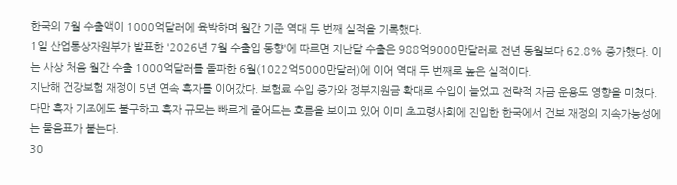한국의 7월 수출액이 1000억달러에 육박하며 월간 기준 역대 두 번째 실적을 기록했다.
1일 산업통상자원부가 발표한 '2026년 7월 수출입 동향'에 따르면 지난달 수출은 988억9000만달러로 전년 동월보다 62.8% 증가했다. 이는 사상 처음 월간 수출 1000억달러를 돌파한 6월(1022억5000만달러)에 이어 역대 두 번째로 높은 실적이다.
지난해 건강보험 재정이 5년 연속 흑자를 이어갔다. 보험료 수입 증가와 정부지원금 확대로 수입이 늘었고 전략적 자금 운용도 영향을 미쳤다. 다만 흑자 기조에도 불구하고 흑자 규모는 빠르게 줄어드는 흐름을 보이고 있어 이미 초고령사회에 진입한 한국에서 건보 재정의 지속가능성에는 물음표가 붙는다.
30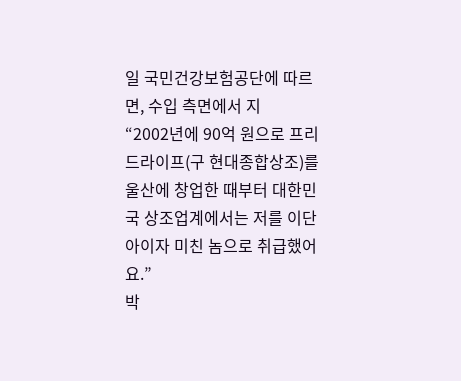일 국민건강보험공단에 따르면, 수입 측면에서 지
“2002년에 90억 원으로 프리드라이프(구 현대종합상조)를 울산에 창업한 때부터 대한민국 상조업계에서는 저를 이단아이자 미친 놈으로 취급했어요.”
박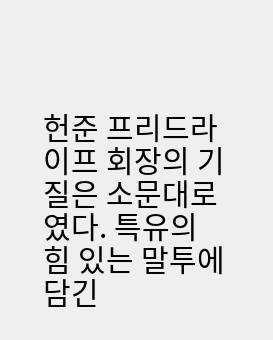헌준 프리드라이프 회장의 기질은 소문대로였다. 특유의 힘 있는 말투에 담긴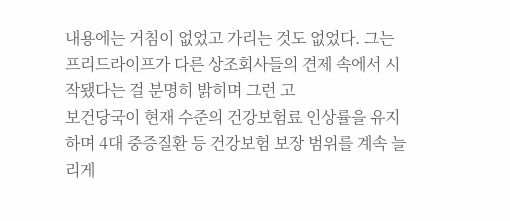내용에는 거침이 없었고 가리는 것도 없었다. 그는 프리드라이프가 다른 상조회사들의 견제 속에서 시작됐다는 걸 분명히 밝히며 그런 고
보건당국이 현재 수준의 건강보험료 인상률을 유지하며 4대 중증질환 등 건강보험 보장 범위를 계속 늘리게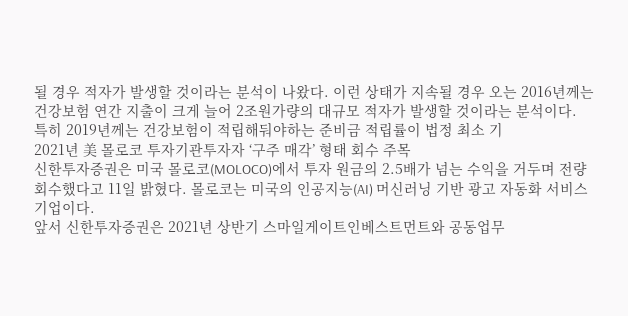될 경우 적자가 발생할 것이라는 분석이 나왔다. 이런 상태가 지속될 경우 오는 2016년께는 건강보험 연간 지출이 크게 늘어 2조원가량의 대규모 적자가 발생할 것이라는 분석이다.
특히 2019년께는 건강보험이 적립해둬야하는 준비금 적립률이 법정 최소 기
2021년 美 몰로코 투자기관투자자 ‘구주 매각’ 형태 회수 주목
신한투자증권은 미국 몰로코(MOLOCO)에서 투자 원금의 2.5배가 넘는 수익을 거두며 전량 회수했다고 11일 밝혔다. 몰로코는 미국의 인공지능(AI) 머신러닝 기반 광고 자동화 서비스기업이다.
앞서 신한투자증권은 2021년 상반기 스마일게이트인베스트먼트와 공동업무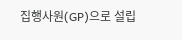집행사원(GP)으로 설립